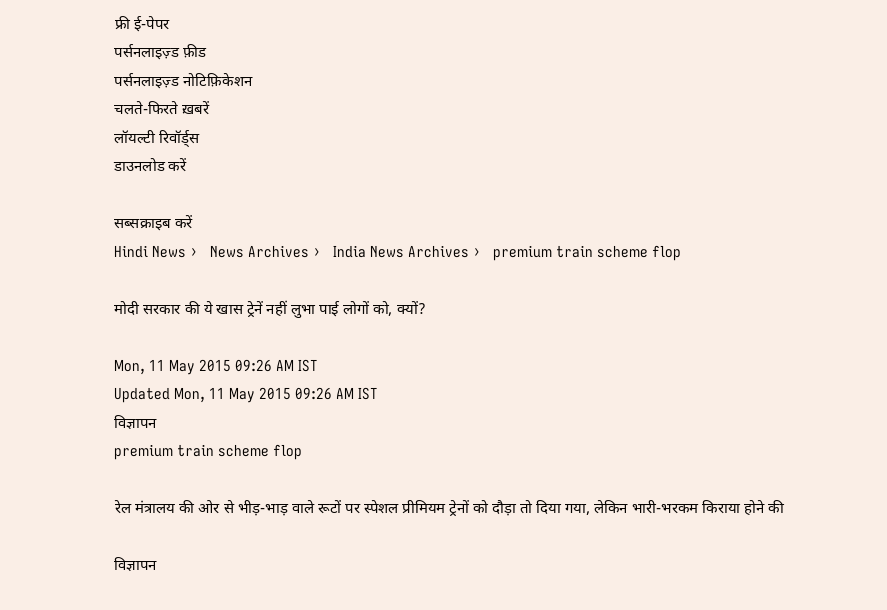फ्री ई-पेपर
पर्सनलाइज़्ड फ़ीड
पर्सनलाइज़्ड नोटिफ़िकेशन
चलते-फिरते ख़बरें
लॉयल्टी रिवॉर्ड्स
डाउनलोड करें

सब्सक्राइब करें
Hindi News ›   News Archives ›   India News Archives ›   premium train scheme flop

मोदी सरकार की ये खास ट्रेनें नहीं लुभा पाई लोगों को, क्यों?

Mon, 11 May 2015 09:26 AM IST
Updated Mon, 11 May 2015 09:26 AM IST
विज्ञापन
premium train scheme flop

रेल मंत्रालय की ओर से भीड़-भाड़ वाले रूटों पर स्पेशल प्रीमियम ट्रेनों को दौड़ा तो दिया गया, लेकिन भारी-भरकम किराया होने की

विज्ञापन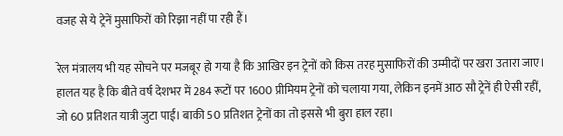वजह से ये ट्रेनें मुसाफिरों को रिझा नहीं पा रही हैं।

रेल मंत्रालय भी यह सोचने पर मजबूर हो गया है कि आखिर इन ट्रेनों को किस तरह मुसाफिरों की उम्मीदों पर खरा उतारा जाए। हालत यह है कि बीते वर्ष देशभर में 284 रूटों पर 1600 प्रीमियम ट्रेनों को चलाया गया, लेकिन इनमें आठ सौ ट्रेनें ही ऐसी रहीं, जो 60 प्रतिशत यात्री जुटा पाईं। बाकी 50 प्रतिशत ट्रेनों का तो इससे भी बुरा हाल रहा।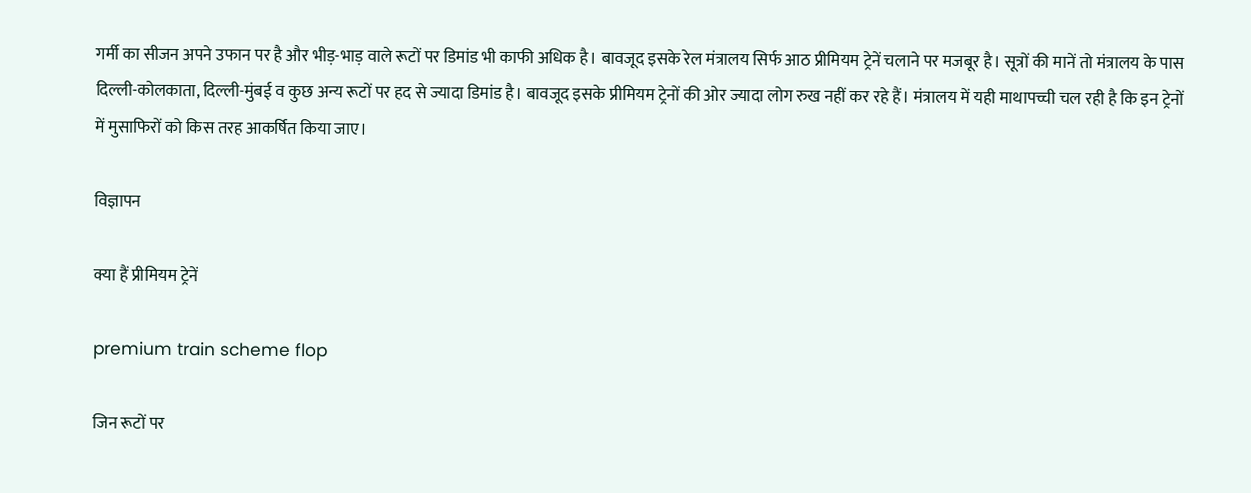गर्मी का सीजन अपने उफान पर है और भीड़-भाड़ वाले रूटों पर डिमांड भी काफी अधिक है। बावजूद इसके रेल मंत्रालय सिर्फ आठ प्रीमियम ट्रेनें चलाने पर मजबूर है। सूत्रों की मानें तो मंत्रालय के पास दिल्ली-कोलकाता, दिल्ली-मुंबई व कुछ अन्य रूटों पर हद से ज्यादा डिमांड है। बावजूद इसके प्रीमियम ट्रेनों की ओर ज्यादा लोग रुख नहीं कर रहे हैं। मंत्रालय में यही माथापच्ची चल रही है कि इन ट्रेनों में मुसाफिरों को किस तरह आकर्षित किया जाए।

विज्ञापन

क्या हैं प्रीमियम ट्रेनें

premium train scheme flop

जिन रूटों पर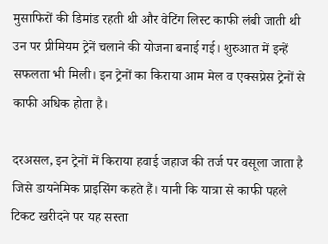मुसाफिरों की डिमांड रहती थी और वेटिंग लिस्ट काफी लंबी जाती थी उन पर प्रीमियम ट्रेनें चलाने की योजना बनाई गई। शुरुआत में इन्हें सफलता भी मिली। इन ट्रेनों का किराया आम मेल व एक्सप्रेस ट्रेनों से काफी अधिक होता है।

दरअसल, इन ट्रेनों में किराया हवाई जहाज की तर्ज पर वसूला जाता है जिसे डायनेमिक प्राइसिंग कहते हैं। यानी कि यात्रा से काफी पहले टिकट खरीदने पर यह सस्ता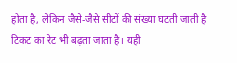होता है, लेकिन जैसे-जैसे सीटों की संख्या घटती जाती है टिकट का रेट भी बढ़ता जाता है। यही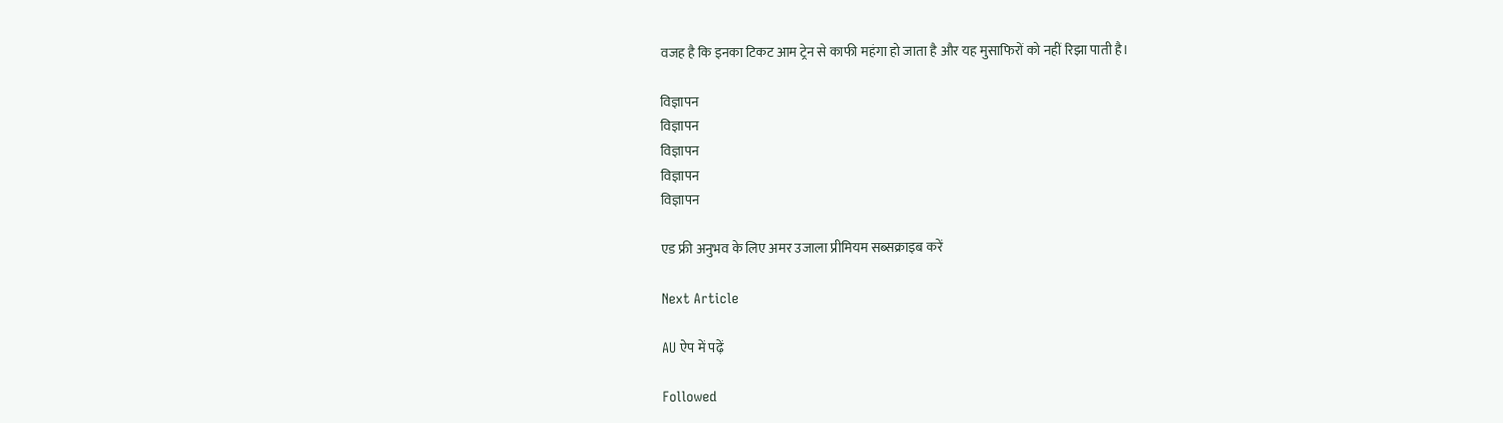वजह है कि इनका टिकट आम ट्रेन से काफी महंगा हो जाता है और यह मुसाफिरों को नहीं रिझा पाती है।

विज्ञापन
विज्ञापन
विज्ञापन
विज्ञापन
विज्ञापन

एड फ्री अनुभव के लिए अमर उजाला प्रीमियम सब्सक्राइब करें

Next Article

AU ऐप में पढ़ें

Followed